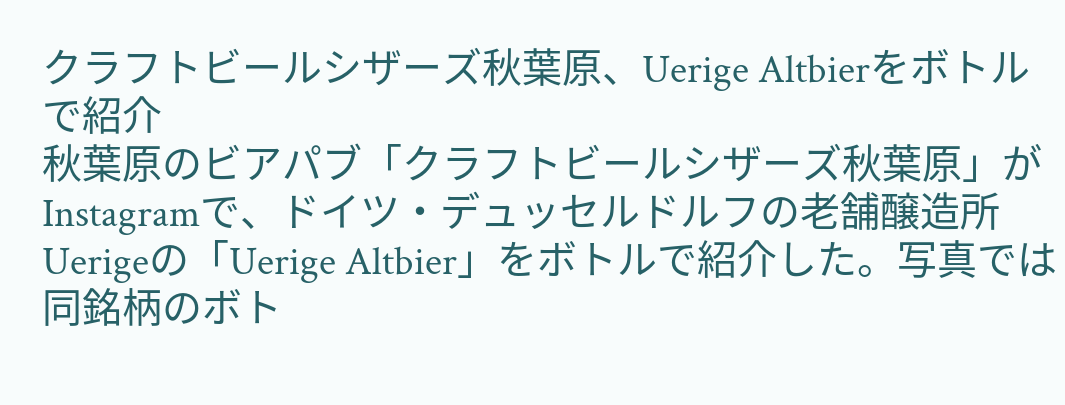クラフトビールシザーズ秋葉原、Uerige Altbierをボトルで紹介
秋葉原のビアパブ「クラフトビールシザーズ秋葉原」がInstagramで、ドイツ・デュッセルドルフの老舗醸造所Uerigeの「Uerige Altbier」をボトルで紹介した。写真では同銘柄のボト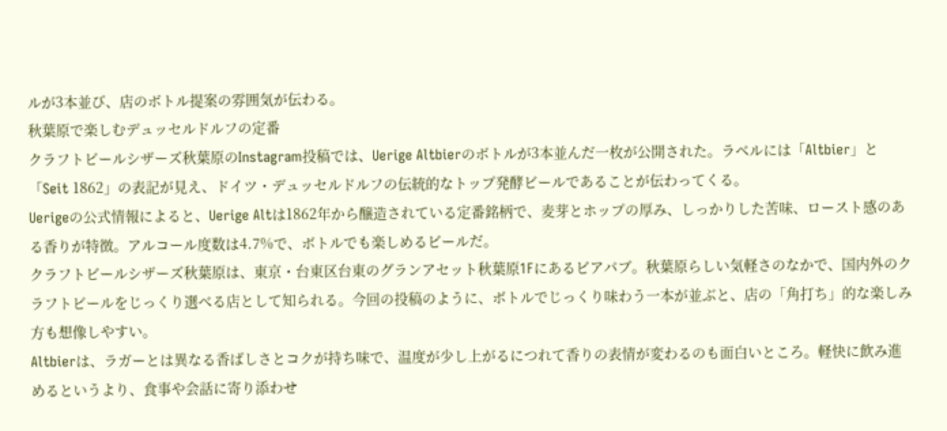ルが3本並び、店のボトル提案の雰囲気が伝わる。
秋葉原で楽しむデュッセルドルフの定番
クラフトビールシザーズ秋葉原のInstagram投稿では、Uerige Altbierのボトルが3本並んだ一枚が公開された。ラベルには「Altbier」と「Seit 1862」の表記が見え、ドイツ・デュッセルドルフの伝統的なトップ発酵ビールであることが伝わってくる。
Uerigeの公式情報によると、Uerige Altは1862年から醸造されている定番銘柄で、麦芽とホップの厚み、しっかりした苦味、ロースト感のある香りが特徴。アルコール度数は4.7%で、ボトルでも楽しめるビールだ。
クラフトビールシザーズ秋葉原は、東京・台東区台東のグランアセット秋葉原1Fにあるビアパブ。秋葉原らしい気軽さのなかで、国内外のクラフトビールをじっくり選べる店として知られる。今回の投稿のように、ボトルでじっくり味わう一本が並ぶと、店の「角打ち」的な楽しみ方も想像しやすい。
Altbierは、ラガーとは異なる香ばしさとコクが持ち味で、温度が少し上がるにつれて香りの表情が変わるのも面白いところ。軽快に飲み進めるというより、食事や会話に寄り添わせ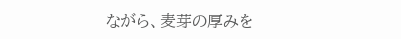ながら、麦芽の厚みを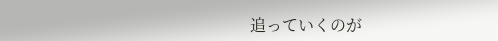追っていくのが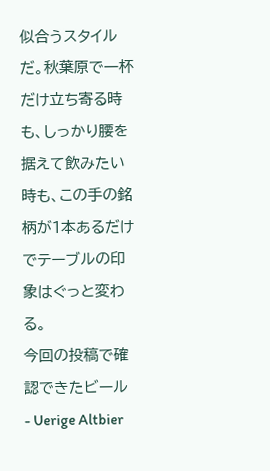似合うスタイルだ。秋葉原で一杯だけ立ち寄る時も、しっかり腰を据えて飲みたい時も、この手の銘柄が1本あるだけでテーブルの印象はぐっと変わる。
今回の投稿で確認できたビール
- Uerige Altbier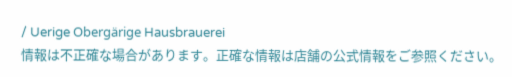/ Uerige Obergärige Hausbrauerei
情報は不正確な場合があります。正確な情報は店舗の公式情報をご参照ください。